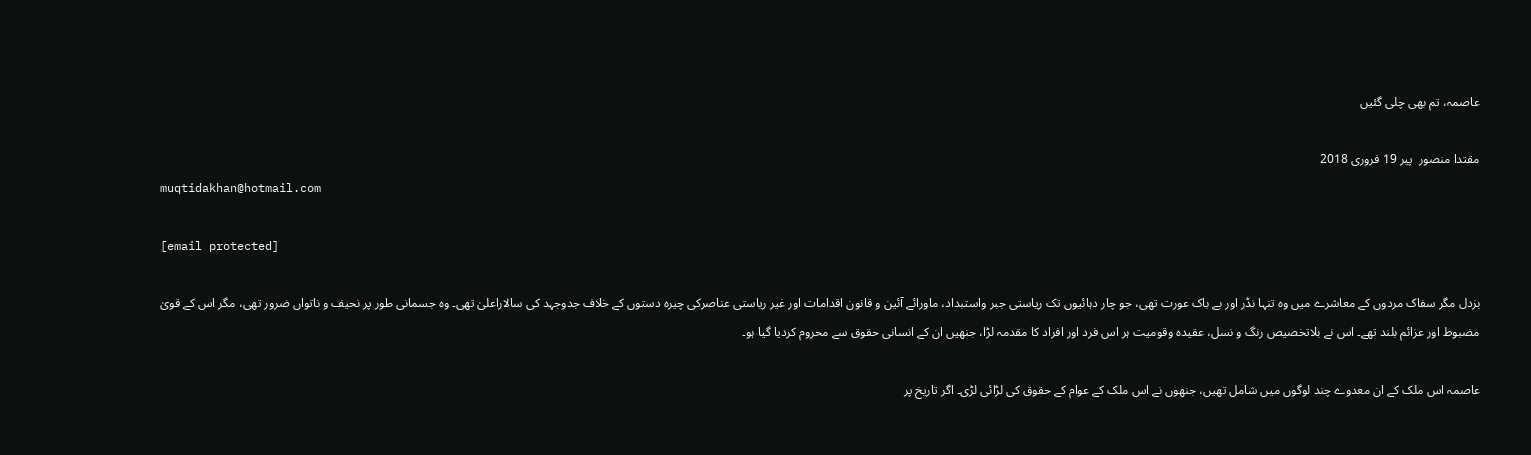عاصمہ، تم بھی چلی گئیں

مقتدا منصور  پير 19 فروری 2018
muqtidakhan@hotmail.com

[email protected]

بزدل مگر سفاک مردوں کے معاشرے میں وہ تنہا نڈر اور بے باک عورت تھی، جو چار دہائیوں تک ریاستی جبر واستبداد، ماورائے آئین و قانون اقدامات اور غیر ریاستی عناصرکی چیرہ دستوں کے خلاف جدوجہد کی سالاراعلیٰ تھی۔ وہ جسمانی طور پر نحیف و ناتواں ضرور تھی، مگر اس کے قویٰ مضبوط اور عزائم بلند تھے۔ اس نے بلاتخصیص رنگ و نسل، عقیدہ وقومیت ہر اس فرد اور افراد کا مقدمہ لڑا، جنھیں ان کے انسانی حقوق سے محروم کردیا گیا ہو۔

عاصمہ اس ملک کے ان معدوے چند لوگوں میں شامل تھیں، جنھوں نے اس ملک کے عوام کے حقوق کی لڑائی لڑی۔ اگر تاریخ پر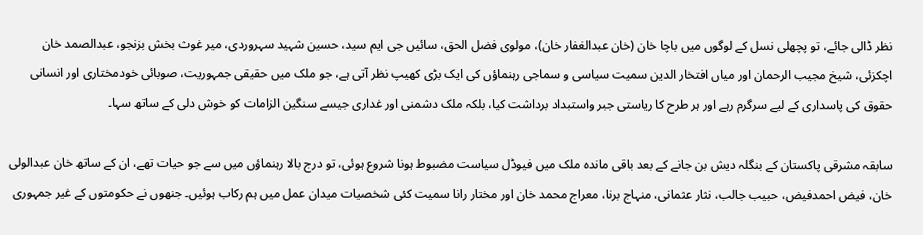نظر ڈالی جائے، تو پچھلی نسل کے لوگوں میں باچا خان (خان عبدالغفار خان)، مولوی فضل الحق، سائیں جی ایم سید، حسین شہید سہروردی، میر غوث بخش بزنجو، عبدالصمد خان اچکزئی، شیخ مجیب الرحمان اور میاں افتخار الدین سمیت سیاسی و سماجی رہنماؤں کی ایک بڑی کھیپ نظر آتی ہے، جو ملک میں حقیقی جمہوریت، صوبائی خودمختاری اور انسانی حقوق کی پاسداری کے لیے سرگرم رہے اور ہر طرح کا ریاستی جبر واستبداد برداشت کیا، بلکہ ملک دشمنی اور غداری جیسے سنگین الزامات کو خوش دلی کے ساتھ سہا۔

سابقہ مشرقی پاکستان کے بنگلہ دیش بن جانے کے بعد باقی ماندہ ملک میں فیوڈل سیاست مضبوط ہونا شروع ہوئی، تو درج بالا رہنماؤں میں سے جو حیات تھے، ان کے ساتھ خان عبدالولی خان، فیض احمدفیض، حبیب جالب، نثار عثمانی، منہاج برنا، معراج محمد خان اور مختار رانا سمیت کئی شخصیات میدان عمل میں ہم رکاب ہوئیں۔ جنھوں نے حکومتوں کے غیر جمہوری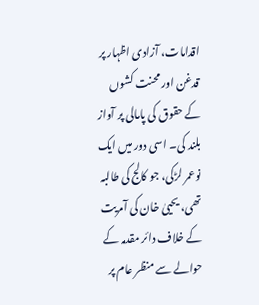اقدامات، آزادی اظہار پر قدغن اور محنت کشوں کے حقوق کی پامالی پر آواز بلند کی۔ اسی دور میں ایک نوعمر لڑکی، جو کالج کی طالبہ تھی، یحییٰ خان کی آمریت کے خلاف دائر مقدمہ کے حوالے سے منظر عام پر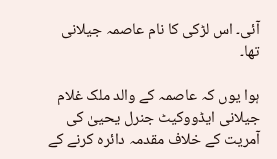آئی۔ اس لڑکی کا نام عاصمہ جیلانی تھا۔

ہوا یوں کہ عاصمہ کے والد ملک غلام جیلانی ایڈووکیٹ جنرل یحییٰ کی آمریت کے خلاف مقدمہ دائرہ کرنے کے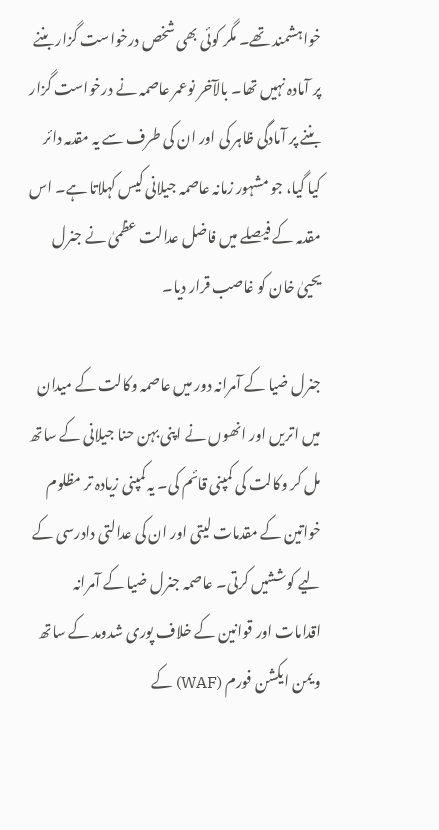خواہشمند تھے۔ مگر کوئی بھی شخص درخواست گزار بننے پر آمادہ نہیں تھا۔ بالآخر نوعمر عاصمہ نے درخواست گزار بننے پر آمادگی ظاہر کی اور ان کی طرف سے یہ مقدمہ دائر کیا گیا، جو مشہور زمانہ عاصمہ جیلانی کیس کہلاتا ہے۔ اس مقدمہ کے فیصلے میں فاضل عدالت عظمیٰ نے جنرل یحییٰ خان کو غاصب قرار دیا۔

جنرل ضیا کے آمرانہ دور میں عاصمہ وکالت کے میدان میں اتریں اور انھوں نے اپنی بہن حنا جیلانی کے ساتھ مل کر وکالت کی کمپنی قائم کی۔ یہ کمپنی زیادہ تر مظلوم خواتین کے مقدمات لیتی اور ان کی عدالتی دادرسی کے لیے کوششیں کرتی۔ عاصمہ جنرل ضیا کے آمرانہ اقدامات اور قوانین کے خلاف پوری شدومد کے ساتھ ویمن ایکشن فورم (WAF) کے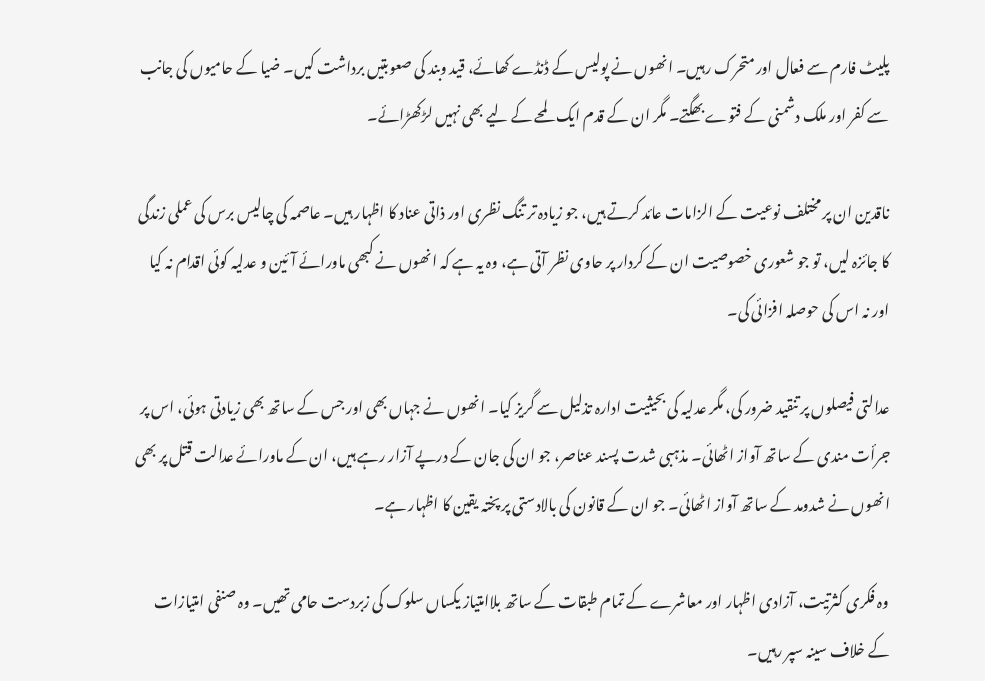پلیٹ فارم سے فعال اور متحرک رہیں۔ انھوں نے پولیس کے ڈنڈے کھائے، قید وبند کی صعوبتیں برداشت کیں۔ ضیا کے حامیوں کی جانب سے کفر اور ملک دشمنی کے فتوے بھگتے۔ مگر ان کے قدم ایک لمحے کے لیے بھی نہیں لڑکھڑائے۔

ناقدین ان پر مختلف نوعیت کے الزامات عائد کرتے ہیں، جو زیادہ تر تنگ نظری اور ذاتی عناد کا اظہار ہیں۔ عاصمہ کی چالیس برس کی عملی زندگی کا جائزہ لیں، تو جو شعوری خصوصیت ان کے کردار پر حاوی نظر آتی ہے، وہ یہ ہے کہ انھوں نے کبھی ماورائے آئین و عدلیہ کوئی اقدام نہ کیا اور نہ اس کی حوصلہ افزائی کی۔

عدالتی فیصلوں پر تنقید ضرور کی، مگر عدلیہ کی بحیثیت ادارہ تذلیل سے گریز کیا۔ انھوں نے جہاں بھی اور جس کے ساتھ بھی زیادتی ہوئی، اس پر جرأت مندی کے ساتھ آواز اٹھائی۔ مذہبی شدت پسند عناصر، جو ان کی جان کے درپے آزار رہے ہیں، ان کے ماورائے عدالت قتل پر بھی انھوں نے شدومد کے ساتھ آواز اٹھائی۔ جو ان کے قانون کی بالادستی پر پختہ یقین کا اظہار ہے۔

وہ فکری کثرتیت، آزادی اظہار اور معاشرے کے تمام طبقات کے ساتھ بلاامتیاز یکساں سلوک کی زبردست حامی تھیں۔ وہ صنفی امتیازات کے خلاف سینہ سپر رہیں۔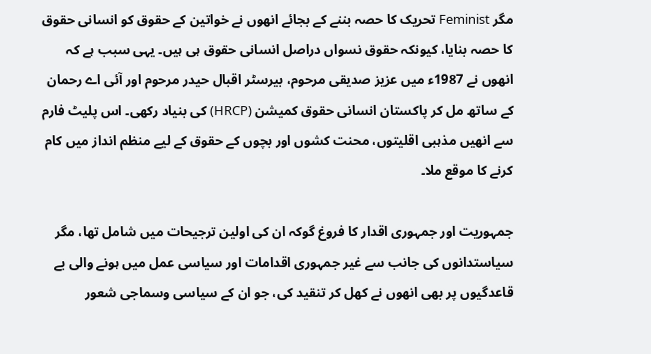مگر Feminist تحریک کا حصہ بننے کے بجائے انھوں نے خواتین کے حقوق کو انسانی حقوق کا حصہ بنایا، کیونکہ حقوق نسواں دراصل انسانی حقوق ہی ہیں۔ یہی سبب ہے کہ انھوں نے 1987ء میں عزیز صدیقی مرحوم، بیرسٹر اقبال حیدر مرحوم اور آئی اے رحمان کے ساتھ مل کر پاکستان انسانی حقوق کمیشن (HRCP) کی بنیاد رکھی۔ اس پلیٹ فارم سے انھیں مذہبی اقلیتوں، محنت کشوں اور بچوں کے حقوق کے لیے منظم انداز میں کام کرنے کا موقع ملا۔

جمہوریت اور جمہوری اقدار کا فروغ گوکہ ان کی اولین ترجیحات میں شامل تھا، مگر سیاستدانوں کی جانب سے غیر جمہوری اقدامات اور سیاسی عمل میں ہونے والی بے قاعدگیوں پر بھی انھوں نے کھل کر تنقید کی، جو ان کے سیاسی وسماجی شعور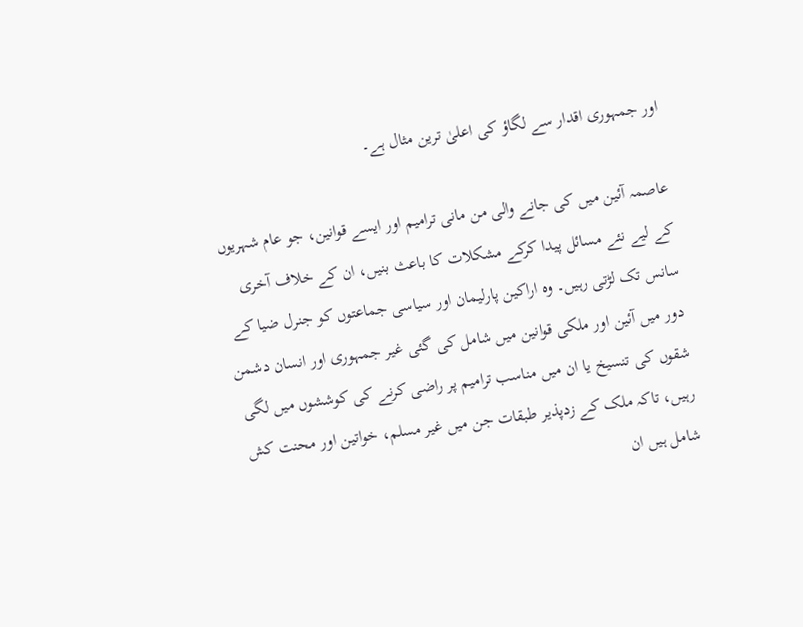اور جمہوری اقدار سے لگاؤ کی اعلیٰ ترین مثال ہے۔

عاصمہ آئین میں کی جانے والی من مانی ترامیم اور ایسے قوانین، جو عام شہریوں کے لیے نئے مسائل پیدا کرکے مشکلات کا باعث بنیں، ان کے خلاف آخری سانس تک لڑتی رہیں۔ وہ اراکین پارلیمان اور سیاسی جماعتوں کو جنرل ضیا کے دور میں آئین اور ملکی قوانین میں شامل کی گئی غیر جمہوری اور انسان دشمن شقوں کی تنسیخ یا ان میں مناسب ترامیم پر راضی کرنے کی کوششوں میں لگی رہیں، تاکہ ملک کے زدپذیر طبقات جن میں غیر مسلم، خواتین اور محنت کش شامل ہیں ان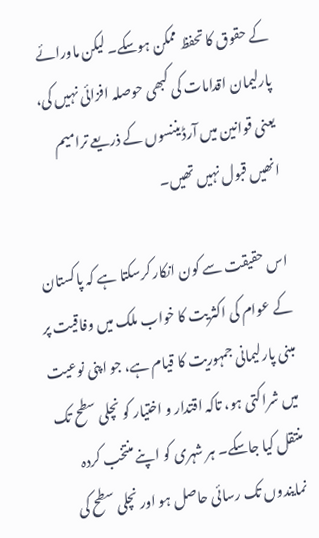کے حقوق کا تحفظ ممکن ہوسکے۔ لیکن ماورائے پارلیمان اقدامات کی کبھی حوصلہ افزائی نہیں کی، یعنی قوانین میں آرڈیننسوں کے ذریعے ترامیم انھیں قبول نہیں تھیں۔

اس حقیقت سے کون انکار کرسکتا ہے کہ پاکستان کے عوام کی اکثریت کا خواب ملک میں وفاقیت پر مبنی پارلیمانی جمہوریت کا قیام ہے، جو اپنی نوعیت میں شراکتی ہو، تاکہ اقتدار و اختیار کو نچلی سطح تک منتقل کیا جاسکے۔ ہر شہری کو اپنے منتخب کردہ نمایندوں تک رسائی حاصل ہو اور نچلی سطح کی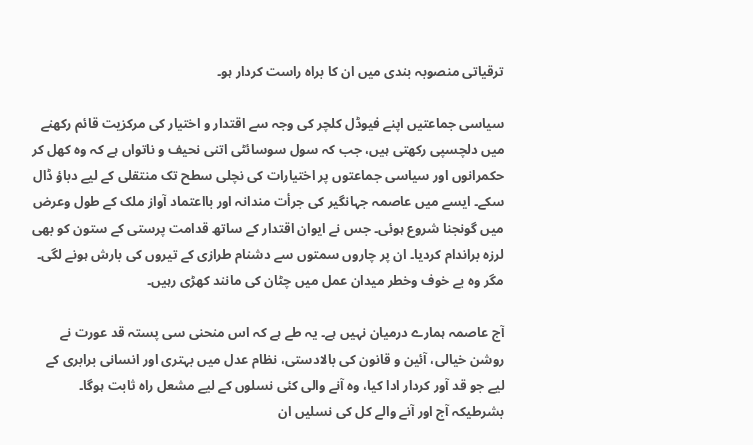ترقیاتی منصوبہ بندی میں ان کا براہ راست کردار ہو۔

سیاسی جماعتیں اپنے فیوڈل کلچر کی وجہ سے اقتدار و اختیار کی مرکزیت قائم رکھنے میں دلچسپی رکھتی ہیں، جب کہ سول سوسائٹی اتنی نحیف و ناتواں ہے کہ وہ کھل کر حکمرانوں اور سیاسی جماعتوں پر اختیارات کی نچلی سطح تک منتقلی کے لیے دباؤ ڈال سکے۔ ایسے میں عاصمہ جہانگیر کی جرأت مندانہ اور بااعتماد آواز ملک کے طول وعرض میں گونجنا شروع ہوئی۔ جس نے ایوان اقتدار کے ساتھ قدامت پرستی کے ستون کو بھی لرزہ براندام کردیا۔ ان پر چاروں سمتوں سے دشنام طرازی کے تیروں کی بارش ہونے لگی۔ مگر وہ بے خوف وخطر میدان عمل میں چٹان کی مانند کھڑی رہیں۔

آج عاصمہ ہمارے درمیان نہیں ہے۔ یہ طے ہے کہ اس منحنی سی پستہ قد عورت نے روشن خیالی، آئین و قانون کی بالادستی، نظام عدل میں بہتری اور انسانی برابری کے لیے جو قد آور کردار ادا کیا، وہ آنے والی کئی نسلوں کے لیے مشعل راہ ثابت ہوگا۔ بشرطیکہ آج اور آنے والے کل کی نسلیں ان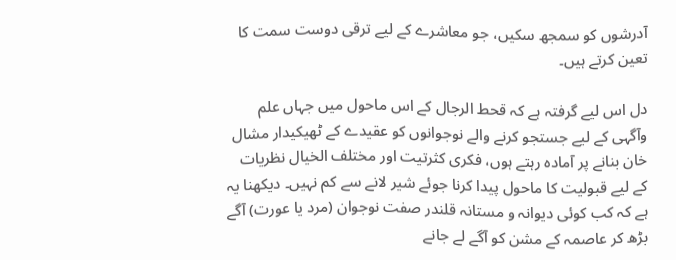آدرشوں کو سمجھ سکیں، جو معاشرے کے لیے ترقی دوست سمت کا تعین کرتے ہیں۔

دل اس لیے گرفتہ ہے کہ قحط الرجال کے اس ماحول میں جہاں علم وآگہی کے لیے جستجو کرنے والے نوجوانوں کو عقیدے کے ٹھیکیدار مشال خان بنانے پر آمادہ رہتے ہوں، فکری کثرتیت اور مختلف الخیال نظریات کے لیے قبولیت کا ماحول پیدا کرنا جوئے شیر لانے سے کم نہیں۔ دیکھنا یہ ہے کہ کب کوئی دیوانہ و مستانہ قلندر صفت نوجوان (مرد یا عورت) آگے بڑھ کر عاصمہ کے مشن کو آگے لے جانے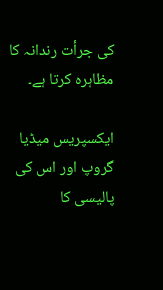کی جرأت رندانہ کا مظاہرہ کرتا ہے۔

ایکسپریس میڈیا گروپ اور اس کی پالیسی کا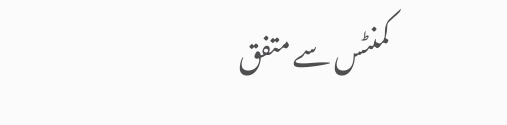کمنٹس سے متفق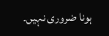ہونا ضروری نہیں۔